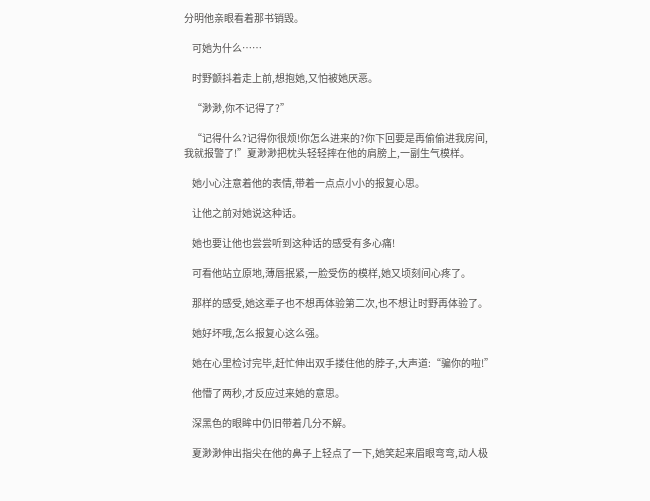分明他亲眼看着那书销毁。

    可她为什么……

    时野颤抖着走上前,想抱她,又怕被她厌恶。

    “渺渺,你不记得了?”

    “记得什么?记得你很烦!你怎么进来的?你下回要是再偷偷进我房间,我就报警了!”夏渺渺把枕头轻轻摔在他的肩膀上,一副生气模样。

    她小心注意着他的表情,带着一点点小小的报复心思。

    让他之前对她说这种话。

    她也要让他也尝尝听到这种话的感受有多心痛!

    可看他站立原地,薄唇抿紧,一脸受伤的模样,她又顷刻间心疼了。

    那样的感受,她这辈子也不想再体验第二次,也不想让时野再体验了。

    她好坏哦,怎么报复心这么强。

    她在心里检讨完毕,赶忙伸出双手搂住他的脖子,大声道:“骗你的啦!”

    他懵了两秒,才反应过来她的意思。

    深黑色的眼眸中仍旧带着几分不解。

    夏渺渺伸出指尖在他的鼻子上轻点了一下,她笑起来眉眼弯弯,动人极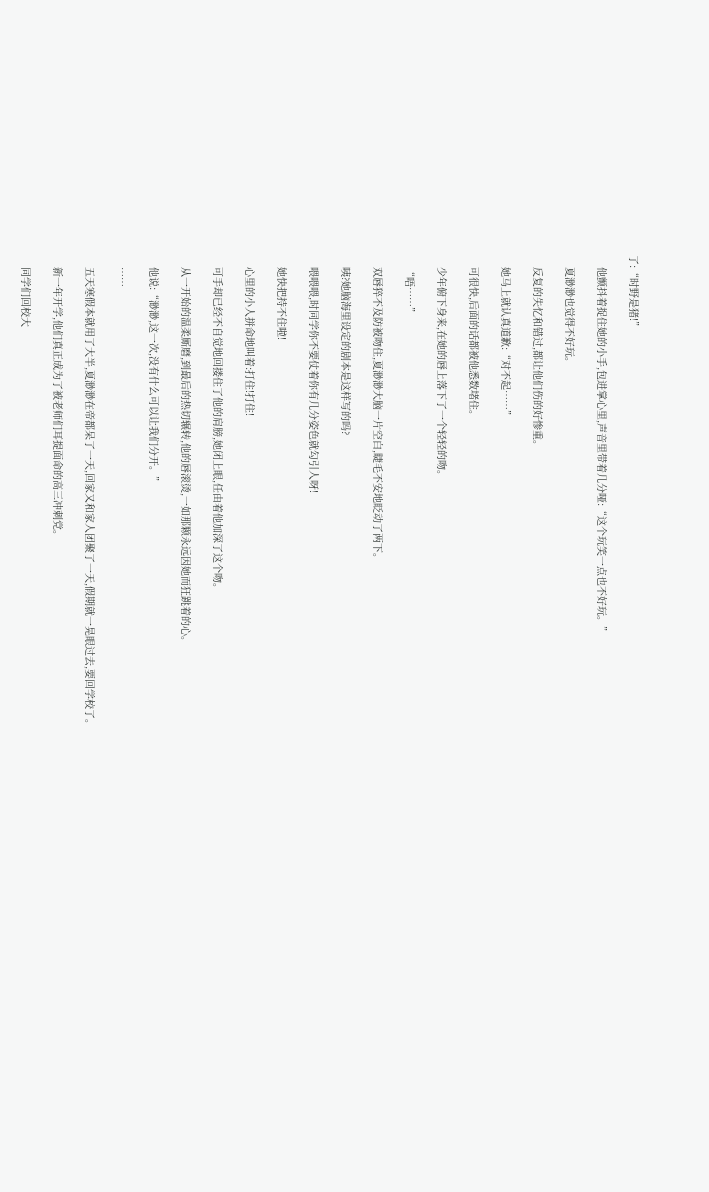了:“时野是猪!”

    他颤抖着捉住她的小手,包进掌心里,声音里带着几分哑:“这个玩笑一点也不好玩。”

    夏渺渺也觉得不好玩。

    反复的失忆和错过,都让他们伤的好惨重。

    她马上就认真道歉:“对不起……”

    可很快,后面的话都被他悉数堵住。

    少年俯下身来,在她的唇上落下了一个轻轻的吻。

    “唔……”

    双唇猝不及防被吻住,夏渺渺大脑一片空白,睫毛不安地眨动了两下。

    咦?她脑海里设定的剧本是这样写的吗?

    喂喂喂,时同学你不要仗着你有几分姿色就勾引人呀!

    她快把持不住啦!

    心里的小人拼命地叫着:打住!打住!

    可手却已经不自觉地回搂住了他的肩膀,她闭上眼,任由着他加深了这个吻。

    从一开始的温柔厮磨,到最后的热切辗转,他的唇滚烫,一如那颗永远因她而狂跳着的心。

    他说:“渺渺,这一次,没有什么可以让我们分开。”

    ……

    五天寒假本就用了大半,夏渺渺在帝都呆了一天,回家又和家人团聚了一天,假期就一晃眼过去,要回学校了。

    新一年开学,他们真正成为了被老师们耳提面命的高三冲刺党。

    同学们回校大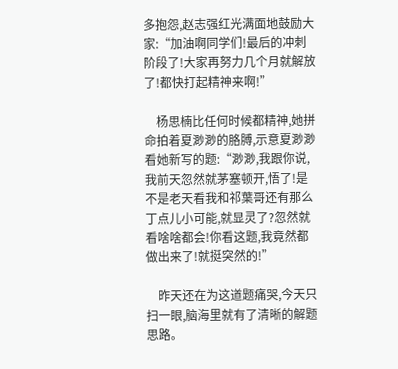多抱怨,赵志强红光满面地鼓励大家:“加油啊同学们!最后的冲刺阶段了!大家再努力几个月就解放了!都快打起精神来啊!”

    杨思楠比任何时候都精神,她拼命拍着夏渺渺的胳膊,示意夏渺渺看她新写的题:“渺渺,我跟你说,我前天忽然就茅塞顿开,悟了!是不是老天看我和祁葉哥还有那么丁点儿小可能,就显灵了?忽然就看啥啥都会!你看这题,我竟然都做出来了!就挺突然的!”

    昨天还在为这道题痛哭,今天只扫一眼,脑海里就有了清晰的解题思路。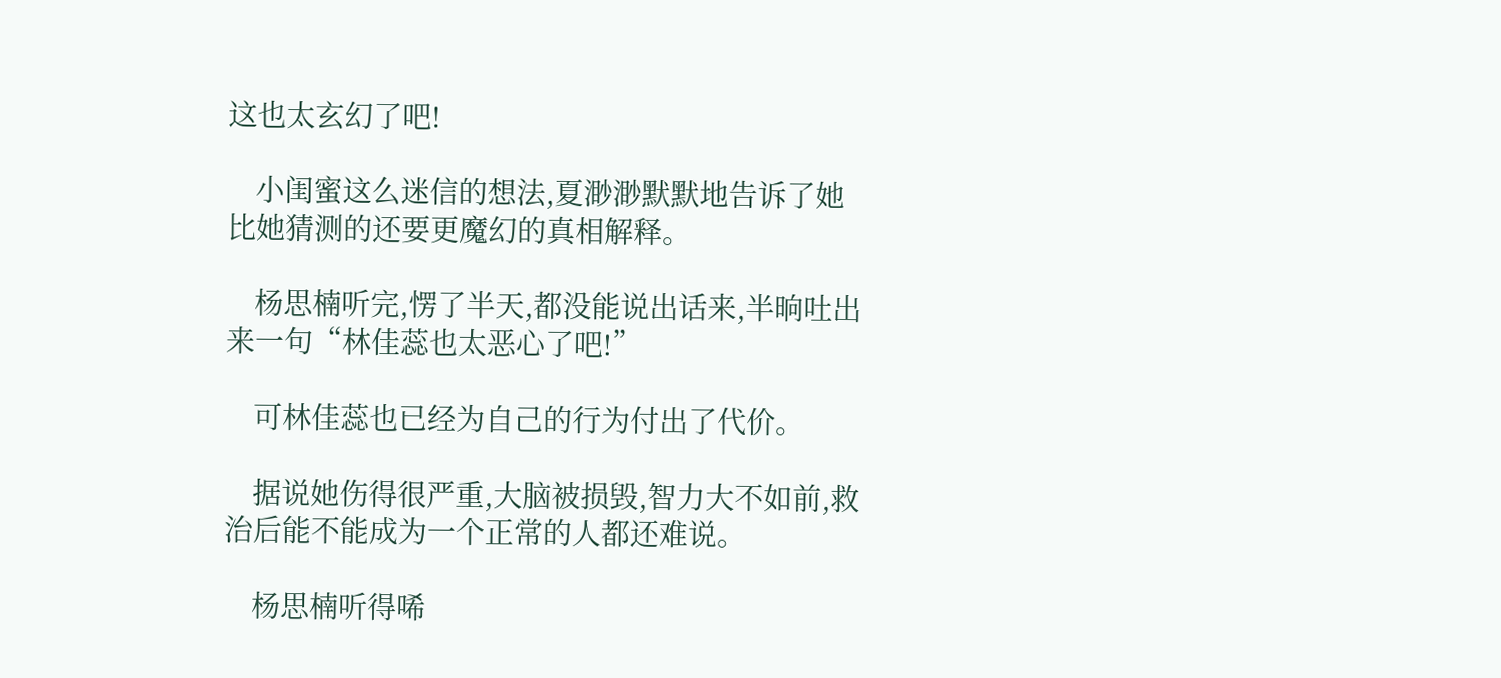这也太玄幻了吧!

    小闺蜜这么迷信的想法,夏渺渺默默地告诉了她比她猜测的还要更魔幻的真相解释。

    杨思楠听完,愣了半天,都没能说出话来,半晌吐出来一句“林佳蕊也太恶心了吧!”

    可林佳蕊也已经为自己的行为付出了代价。

    据说她伤得很严重,大脑被损毁,智力大不如前,救治后能不能成为一个正常的人都还难说。

    杨思楠听得唏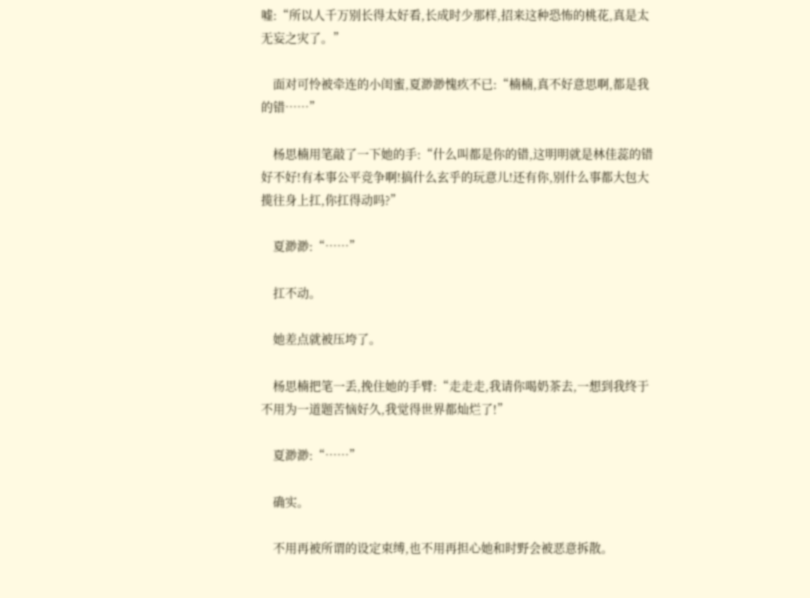嘘:“所以人千万别长得太好看,长成时少那样,招来这种恐怖的桃花,真是太无妄之灾了。”

    面对可怜被牵连的小闺蜜,夏渺渺愧疚不已:“楠楠,真不好意思啊,都是我的错……”

    杨思楠用笔敲了一下她的手:“什么叫都是你的错,这明明就是林佳蕊的错好不好!有本事公平竞争啊!搞什么玄乎的玩意儿!还有你,别什么事都大包大揽往身上扛,你扛得动吗?”

    夏渺渺:“……”

    扛不动。

    她差点就被压垮了。

    杨思楠把笔一丢,挽住她的手臂:“走走走,我请你喝奶茶去,一想到我终于不用为一道题苦恼好久,我觉得世界都灿烂了!”

    夏渺渺:“……”

    确实。

    不用再被所谓的设定束缚,也不用再担心她和时野会被恶意拆散。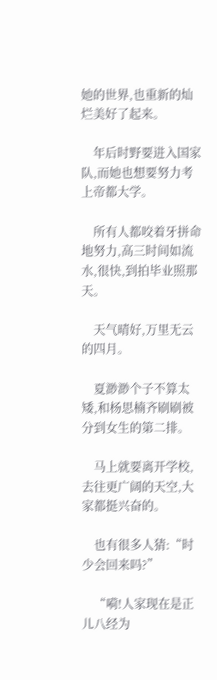她的世界,也重新的灿烂美好了起来。

    年后时野要进入国家队,而她也想要努力考上帝都大学。

    所有人都咬着牙拼命地努力,高三时间如流水,很快,到拍毕业照那天。

    天气晴好,万里无云的四月。

    夏渺渺个子不算太矮,和杨思楠齐刷刷被分到女生的第二排。

    马上就要离开学校,去往更广阔的天空,大家都挺兴奋的。

    也有很多人猜:“时少会回来吗?”

    “嗬!人家现在是正儿八经为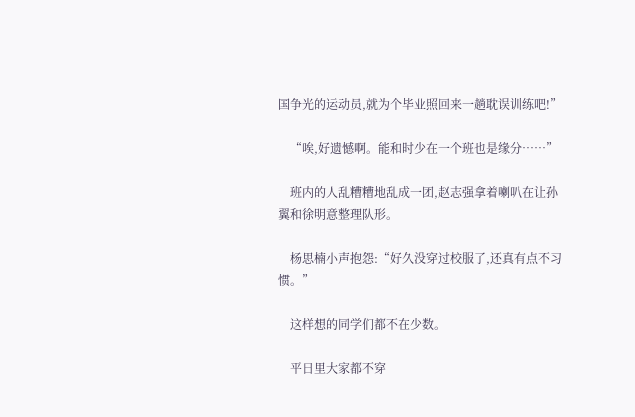国争光的运动员,就为个毕业照回来一趟耽误训练吧!”

    “唉,好遗憾啊。能和时少在一个班也是缘分……”

    班内的人乱糟糟地乱成一团,赵志强拿着喇叭在让孙翼和徐明意整理队形。

    杨思楠小声抱怨:“好久没穿过校服了,还真有点不习惯。”

    这样想的同学们都不在少数。

    平日里大家都不穿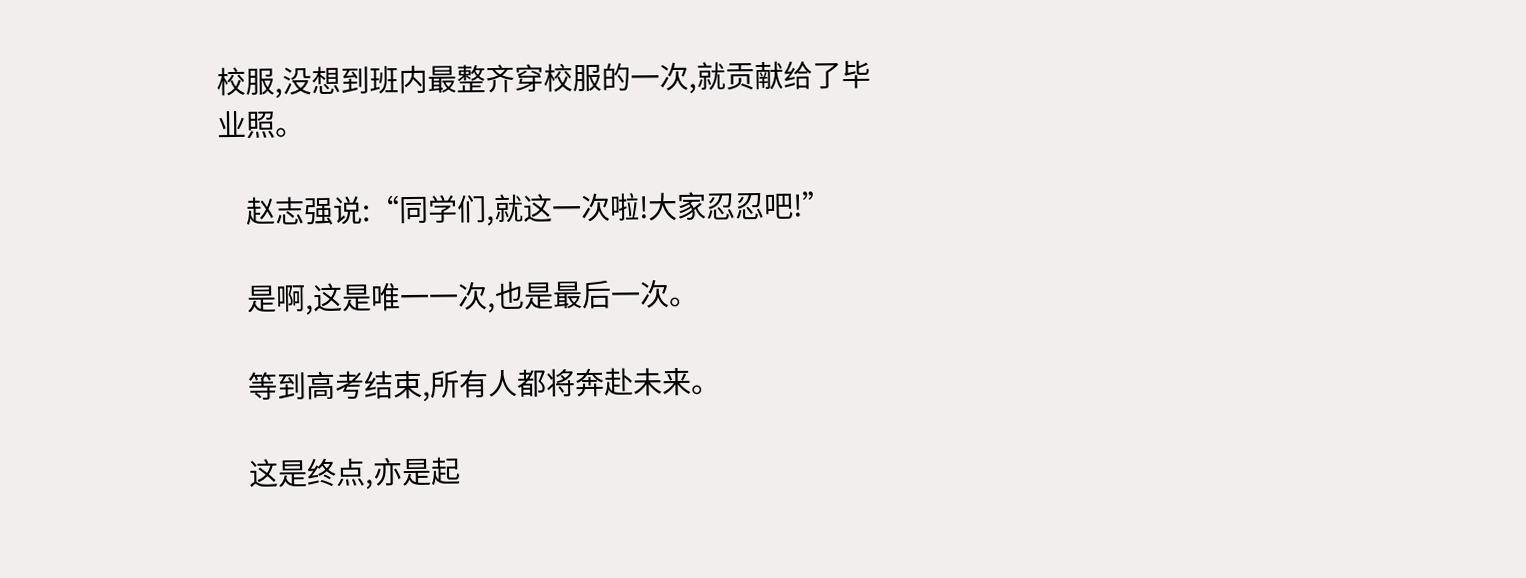校服,没想到班内最整齐穿校服的一次,就贡献给了毕业照。

    赵志强说:“同学们,就这一次啦!大家忍忍吧!”

    是啊,这是唯一一次,也是最后一次。

    等到高考结束,所有人都将奔赴未来。

    这是终点,亦是起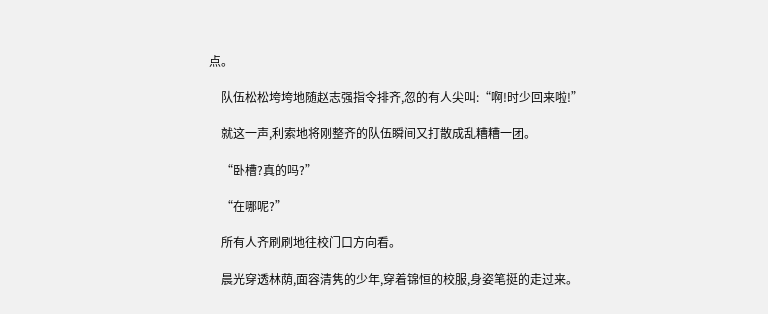点。

    队伍松松垮垮地随赵志强指令排齐,忽的有人尖叫:“啊!时少回来啦!”

    就这一声,利索地将刚整齐的队伍瞬间又打散成乱糟糟一团。

    “卧槽?真的吗?”

    “在哪呢?”

    所有人齐刷刷地往校门口方向看。

    晨光穿透林荫,面容清隽的少年,穿着锦恒的校服,身姿笔挺的走过来。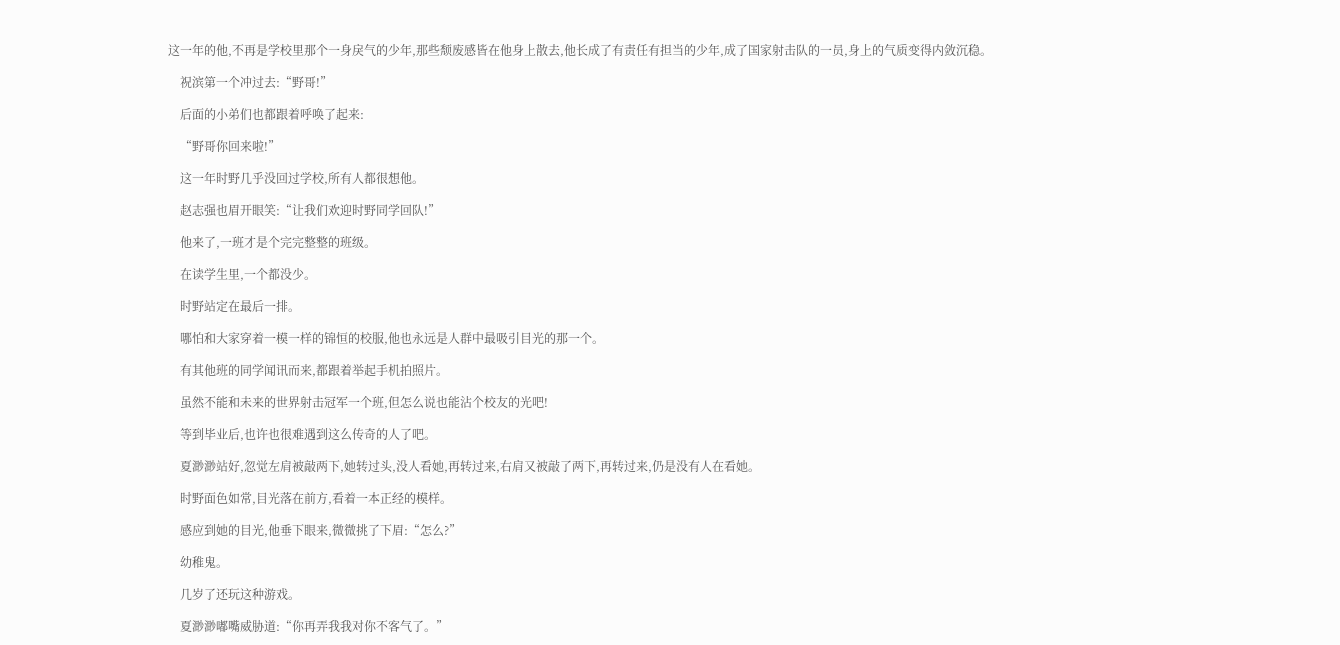这一年的他,不再是学校里那个一身戾气的少年,那些颓废感皆在他身上散去,他长成了有责任有担当的少年,成了国家射击队的一员,身上的气质变得内敛沉稳。

    祝滨第一个冲过去:“野哥!”

    后面的小弟们也都跟着呼唤了起来:

    “野哥你回来啦!”

    这一年时野几乎没回过学校,所有人都很想他。

    赵志强也眉开眼笑:“让我们欢迎时野同学回队!”

    他来了,一班才是个完完整整的班级。

    在读学生里,一个都没少。

    时野站定在最后一排。

    哪怕和大家穿着一模一样的锦恒的校服,他也永远是人群中最吸引目光的那一个。

    有其他班的同学闻讯而来,都跟着举起手机拍照片。

    虽然不能和未来的世界射击冠军一个班,但怎么说也能沾个校友的光吧!

    等到毕业后,也许也很难遇到这么传奇的人了吧。

    夏渺渺站好,忽觉左肩被敲两下,她转过头,没人看她,再转过来,右肩又被敲了两下,再转过来,仍是没有人在看她。

    时野面色如常,目光落在前方,看着一本正经的模样。

    感应到她的目光,他垂下眼来,微微挑了下眉:“怎么?”

    幼稚鬼。

    几岁了还玩这种游戏。

    夏渺渺嘟嘴威胁道:“你再弄我我对你不客气了。”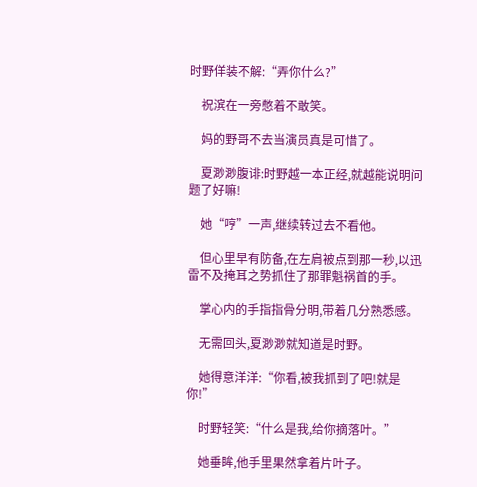时野佯装不解:“弄你什么?”

    祝滨在一旁憋着不敢笑。

    妈的野哥不去当演员真是可惜了。

    夏渺渺腹诽:时野越一本正经,就越能说明问题了好嘛!

    她“哼”一声,继续转过去不看他。

    但心里早有防备,在左肩被点到那一秒,以迅雷不及掩耳之势抓住了那罪魁祸首的手。

    掌心内的手指指骨分明,带着几分熟悉感。

    无需回头,夏渺渺就知道是时野。

    她得意洋洋:“你看,被我抓到了吧!就是你!”

    时野轻笑:“什么是我,给你摘落叶。”

    她垂眸,他手里果然拿着片叶子。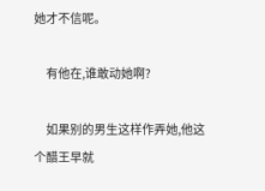她才不信呢。

    有他在,谁敢动她啊?

    如果别的男生这样作弄她,他这个醋王早就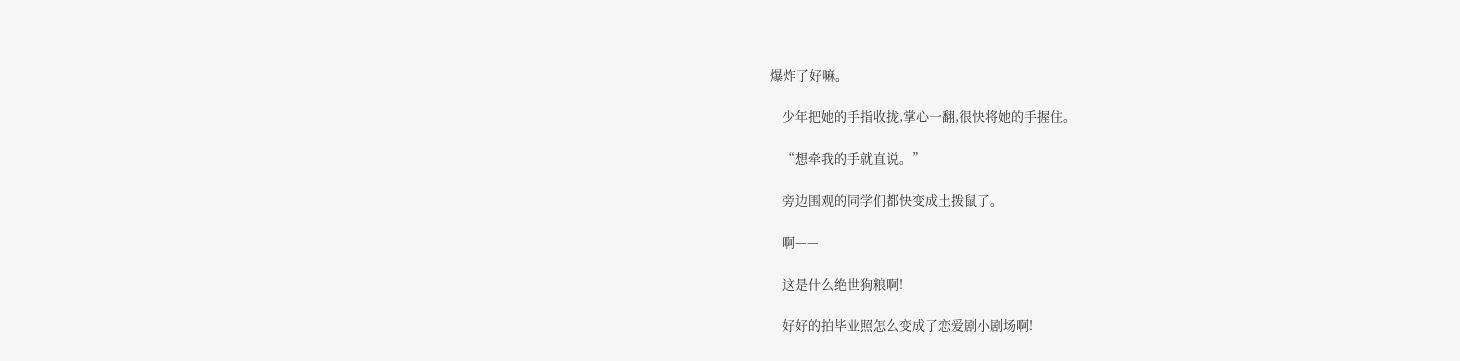爆炸了好嘛。

    少年把她的手指收拢,掌心一翻,很快将她的手握住。

    “想牵我的手就直说。”

    旁边围观的同学们都快变成土拨鼠了。

    啊——

    这是什么绝世狗粮啊!

    好好的拍毕业照怎么变成了恋爱剧小剧场啊!